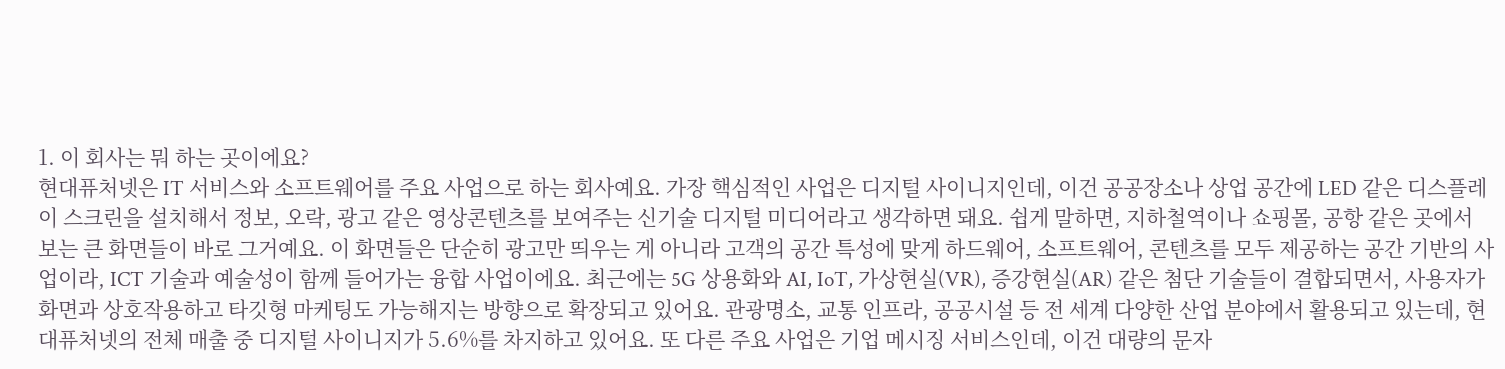1. 이 회사는 뭐 하는 곳이에요?
현대퓨처넷은 IT 서비스와 소프트웨어를 주요 사업으로 하는 회사예요. 가장 핵심적인 사업은 디지털 사이니지인데, 이건 공공장소나 상업 공간에 LED 같은 디스플레이 스크린을 설치해서 정보, 오락, 광고 같은 영상콘텐츠를 보여주는 신기술 디지털 미디어라고 생각하면 돼요. 쉽게 말하면, 지하철역이나 쇼핑몰, 공항 같은 곳에서 보는 큰 화면들이 바로 그거예요. 이 화면들은 단순히 광고만 띄우는 게 아니라 고객의 공간 특성에 맞게 하드웨어, 소프트웨어, 콘텐츠를 모두 제공하는 공간 기반의 사업이라, ICT 기술과 예술성이 함께 들어가는 융합 사업이에요. 최근에는 5G 상용화와 AI, IoT, 가상현실(VR), 증강현실(AR) 같은 첨단 기술들이 결합되면서, 사용자가 화면과 상호작용하고 타깃형 마케팅도 가능해지는 방향으로 확장되고 있어요. 관광명소, 교통 인프라, 공공시설 등 전 세계 다양한 산업 분야에서 활용되고 있는데, 현대퓨처넷의 전체 매출 중 디지털 사이니지가 5.6%를 차지하고 있어요. 또 다른 주요 사업은 기업 메시징 서비스인데, 이건 대량의 문자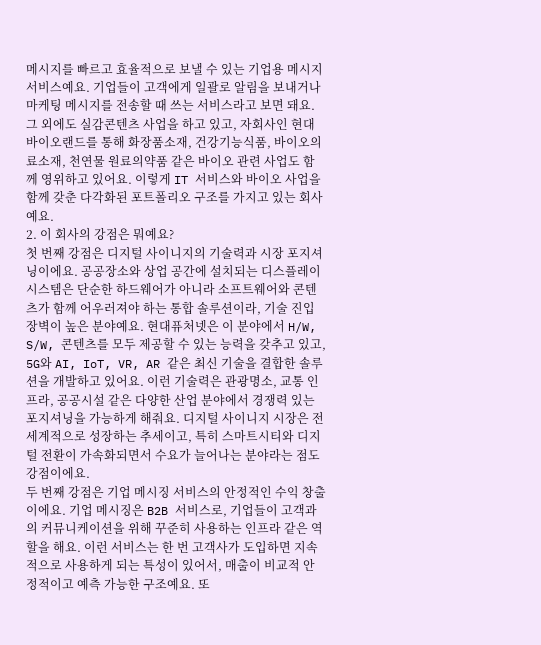메시지를 빠르고 효율적으로 보낼 수 있는 기업용 메시지 서비스예요. 기업들이 고객에게 일괄로 알림을 보내거나 마케팅 메시지를 전송할 때 쓰는 서비스라고 보면 돼요. 그 외에도 실감콘텐츠 사업을 하고 있고, 자회사인 현대바이오랜드를 통해 화장품소재, 건강기능식품, 바이오의료소재, 천연물 원료의약품 같은 바이오 관련 사업도 함께 영위하고 있어요. 이렇게 IT 서비스와 바이오 사업을 함께 갖춘 다각화된 포트폴리오 구조를 가지고 있는 회사예요.
2. 이 회사의 강점은 뭐예요?
첫 번째 강점은 디지털 사이니지의 기술력과 시장 포지셔닝이에요. 공공장소와 상업 공간에 설치되는 디스플레이 시스템은 단순한 하드웨어가 아니라 소프트웨어와 콘텐츠가 함께 어우러져야 하는 통합 솔루션이라, 기술 진입 장벽이 높은 분야예요. 현대퓨처넷은 이 분야에서 H/W, S/W, 콘텐츠를 모두 제공할 수 있는 능력을 갖추고 있고, 5G와 AI, IoT, VR, AR 같은 최신 기술을 결합한 솔루션을 개발하고 있어요. 이런 기술력은 관광명소, 교통 인프라, 공공시설 같은 다양한 산업 분야에서 경쟁력 있는 포지셔닝을 가능하게 해줘요. 디지털 사이니지 시장은 전 세계적으로 성장하는 추세이고, 특히 스마트시티와 디지털 전환이 가속화되면서 수요가 늘어나는 분야라는 점도 강점이에요.
두 번째 강점은 기업 메시징 서비스의 안정적인 수익 창출이에요. 기업 메시징은 B2B 서비스로, 기업들이 고객과의 커뮤니케이션을 위해 꾸준히 사용하는 인프라 같은 역할을 해요. 이런 서비스는 한 번 고객사가 도입하면 지속적으로 사용하게 되는 특성이 있어서, 매출이 비교적 안정적이고 예측 가능한 구조예요. 또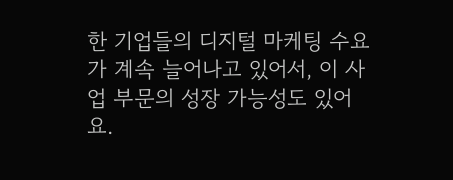한 기업들의 디지털 마케팅 수요가 계속 늘어나고 있어서, 이 사업 부문의 성장 가능성도 있어요.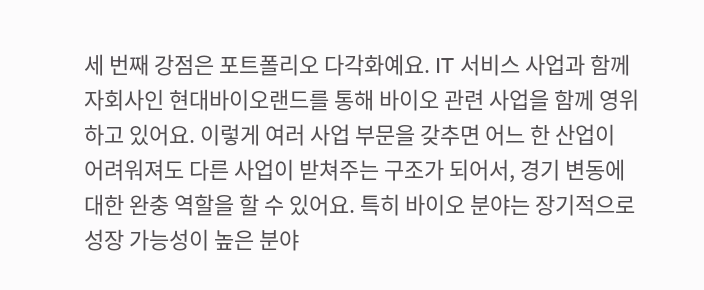세 번째 강점은 포트폴리오 다각화예요. IT 서비스 사업과 함께 자회사인 현대바이오랜드를 통해 바이오 관련 사업을 함께 영위하고 있어요. 이렇게 여러 사업 부문을 갖추면 어느 한 산업이 어려워져도 다른 사업이 받쳐주는 구조가 되어서, 경기 변동에 대한 완충 역할을 할 수 있어요. 특히 바이오 분야는 장기적으로 성장 가능성이 높은 분야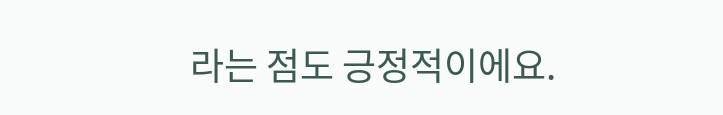라는 점도 긍정적이에요.